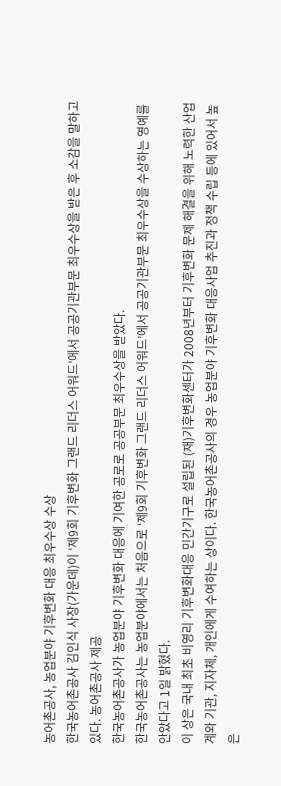농어촌공사, 농업분야 기후변화 대응 최우수상 수상
한국농어촌공사 김인식 사장(가운데)이 ‘제9회 기후변화 그랜드 리더스 어워드’에서 공공기관부문 최우수상을 받은 후 소감을 말하고 있다. 농어촌공사 제공
한국농어촌공사가 농업분야 기후변화 대응에 기여한 공로로 공공부문 최우수상을 받았다.
한국농어촌공사는 농업분야에서는 처음으로 ‘제9회 기후변화 그랜드 리더스 어워드’에서 공공기관부문 최우수상을 수상하는 영예를 안았다고 1일 밝혔다.
이 상은 국내 최초 비영리 기후변화대응 민간기구로 설립된 (재)기후변화센터가 2008년부터 기후변화 문제 해결을 위해 노력한 산업계와 기관, 지자체, 개인에게 수여하는 상이다. 한국농어촌공사의 경우 농업분야 기후변화 대응사업 추진과 정책 수립 등에 있어서 높은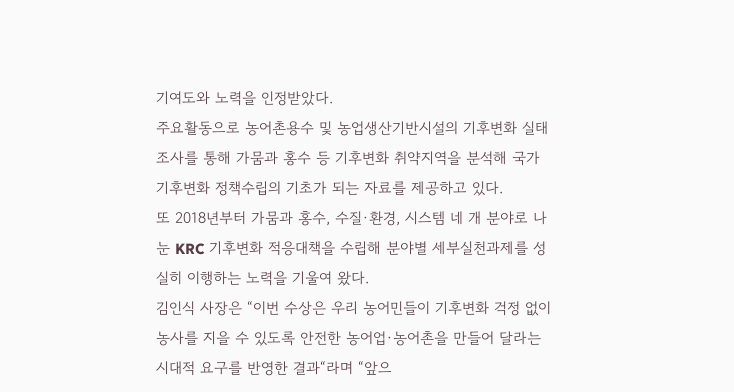기여도와 노력을 인정받았다.
주요활동으로 농어촌용수 및 농업생산기반시설의 기후변화 실태조사를 통해 가뭄과 홍수 등 기후변화 취약지역을 분석해 국가 기후변화 정책수립의 기초가 되는 자료를 제공하고 있다.
또 2018년부터 가뭄과 홍수, 수질·환경, 시스템 네 개 분야로 나눈 KRC 기후변화 적응대책을 수립해 분야별 세부실천과제를 성실히 이행하는 노력을 기울여 왔다.
김인식 사장은 “이번 수상은 우리 농어민들이 기후변화 걱정 없이 농사를 지을 수 있도록 안전한 농어업·농어촌을 만들어 달라는 시대적 요구를 반영한 결과“라며 “앞으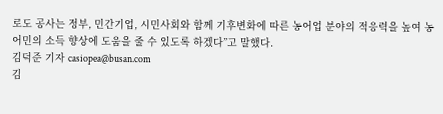로도 공사는 정부, 민간기업, 시민사회와 함께 기후변화에 따른 농어업 분야의 적응력을 높여 농어민의 소득 향상에 도움을 줄 수 있도록 하겠다”고 말했다.
김덕준 기자 casiopea@busan.com
김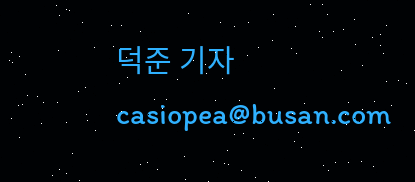덕준 기자 casiopea@busan.com